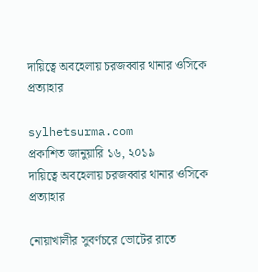দায়িত্বে অবহেলায় চরজব্বার থানার ওসিকে প্রত্যাহার

sylhetsurma.com
প্রকাশিত জানুয়ারি ১৬, ২০১৯
দায়িত্বে অবহেলায় চরজব্বার থানার ওসিকে প্রত্যাহার

নোয়াখালীর সুবর্ণচরে ভোটের রাতে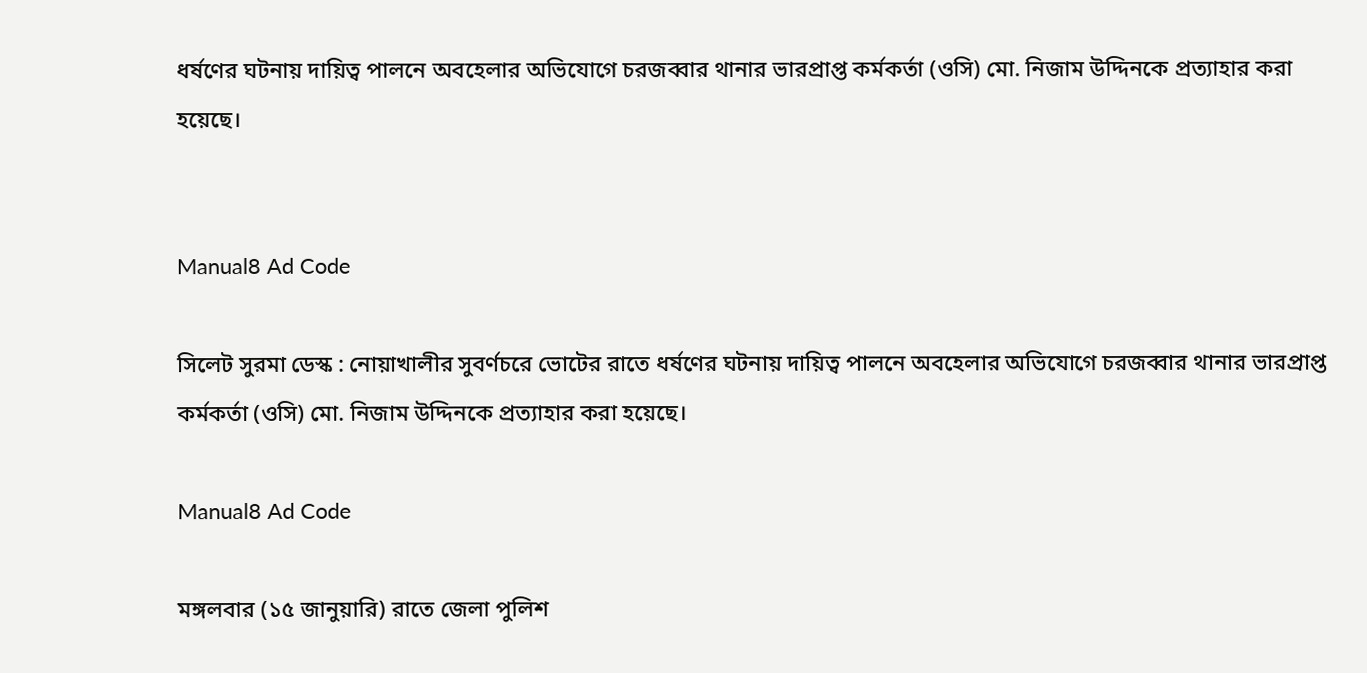ধর্ষণের ঘটনায় দায়িত্ব পালনে অবহেলার অভিযোগে চরজব্বার থানার ভারপ্রাপ্ত কর্মকর্তা (ওসি) মো. নিজাম উদ্দিনকে প্রত্যাহার করা হয়েছে।


Manual8 Ad Code

সিলেট সুরমা ডেস্ক : নোয়াখালীর সুবর্ণচরে ভোটের রাতে ধর্ষণের ঘটনায় দায়িত্ব পালনে অবহেলার অভিযোগে চরজব্বার থানার ভারপ্রাপ্ত কর্মকর্তা (ওসি) মো. নিজাম উদ্দিনকে প্রত্যাহার করা হয়েছে।

Manual8 Ad Code

মঙ্গলবার (১৫ জানুয়ারি) রাতে জেলা পুলিশ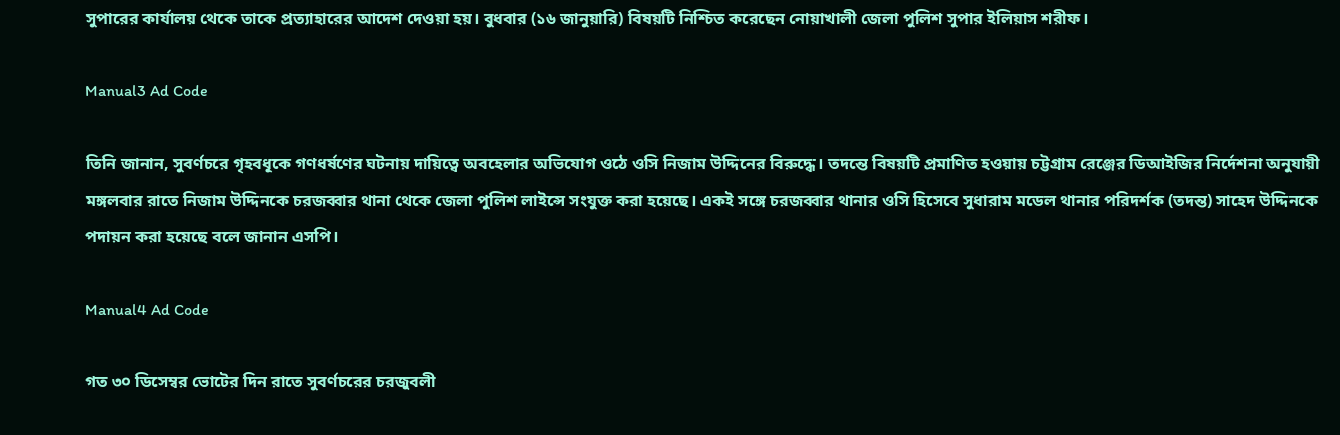সুপারের কার্যালয় থেকে তাকে প্রত্যাহারের আদেশ দেওয়া হয়। বুধবার (১৬ জানুয়ারি) বিষয়টি নিশ্চিত করেছেন নোয়াখালী জেলা পুলিশ সুপার ইলিয়াস শরীফ।

Manual3 Ad Code

তিনি জানান, সুবর্ণচরে গৃহবধূকে গণধর্ষণের ঘটনায় দায়িত্বে অবহেলার অভিযোগ ওঠে ওসি নিজাম উদ্দিনের বিরুদ্ধে। তদন্তে বিষয়টি প্রমাণিত হওয়ায় চট্টগ্রাম রেঞ্জের ডিআইজির নির্দেশনা অনুযায়ী মঙ্গলবার রাতে নিজাম উদ্দিনকে চরজব্বার থানা থেকে জেলা পুলিশ লাইন্সে সংযুক্ত করা হয়েছে। একই সঙ্গে চরজব্বার থানার ওসি হিসেবে সুধারাম মডেল থানার পরিদর্শক (তদন্ত) সাহেদ উদ্দিনকে পদায়ন করা হয়েছে বলে জানান এসপি।

Manual4 Ad Code

গত ৩০ ডিসেম্বর ভোটের দিন রাতে সুবর্ণচরের চরজুবলী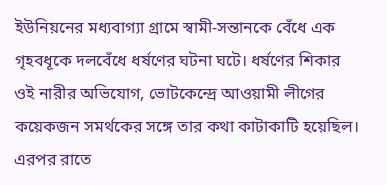ইউনিয়নের মধ্যবাগ্যা গ্রামে স্বামী-সন্তানকে বেঁধে এক গৃহবধূকে দলবেঁধে ধর্ষণের ঘটনা ঘটে। ধর্ষণের শিকার ওই নারীর অভিযোগ, ভোটকেন্দ্রে আওয়ামী লীগের কয়েকজন সমর্থকের সঙ্গে তার কথা কাটাকাটি হয়েছিল। এরপর রাতে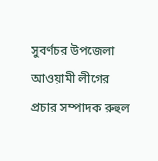সুবর্ণচর উপজেলা আওয়ামী লীগের প্রচার সম্পাদক রুহুল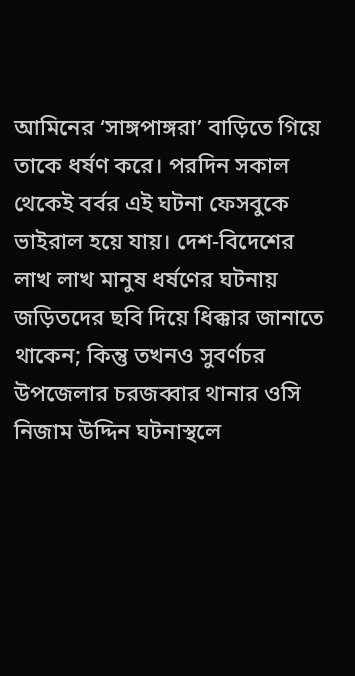আমিনের ‘সাঙ্গপাঙ্গরা’ বাড়িতে গিয়ে তাকে ধর্ষণ করে। পরদিন সকাল থেকেই বর্বর এই ঘটনা ফেসবুকে ভাইরাল হয়ে যায়। দেশ-বিদেশের লাখ লাখ মানুষ ধর্ষণের ঘটনায় জড়িতদের ছবি দিয়ে ধিক্কার জানাতে থাকেন; কিন্তু তখনও সুবর্ণচর উপজেলার চরজব্বার থানার ওসি নিজাম উদ্দিন ঘটনাস্থলে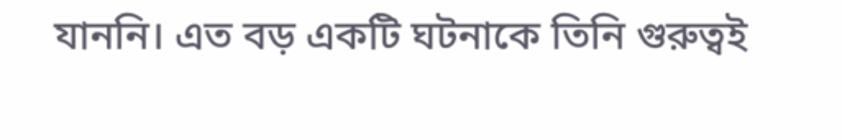যাননি। এত বড় একটি ঘটনাকে তিনি গুরুত্বই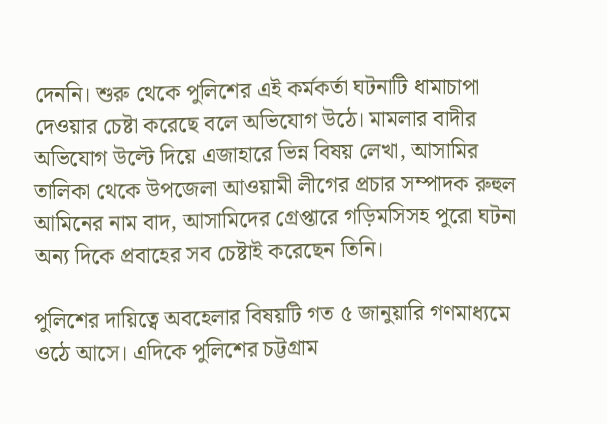দেননি। শুরু থেকে পুলিশের এই কর্মকর্তা ঘটনাটি ধামাচাপা দেওয়ার চেষ্টা করেছে বলে অভিযোগ উঠে। মামলার বাদীর অভিযোগ উল্টে দিয়ে এজাহারে ভিন্ন বিষয় লেখা, আসামির তালিকা থেকে উপজেলা আওয়ামী লীগের প্রচার সম্পাদক রুহুল আমিনের নাম বাদ, আসামিদের গ্রেপ্তারে গড়িমসিসহ পুরো ঘটনা অন্য দিকে প্রবাহের সব চেষ্টাই করেছেন তিনি।

পুলিশের দায়িত্বে অবহেলার বিষয়টি গত ৫ জানুয়ারি গণমাধ্যমে ওঠে আসে। এদিকে পুলিশের চট্টগ্রাম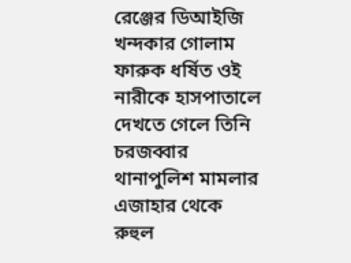রেঞ্জের ডিআইজি খন্দকার গোলাম ফারুক ধর্ষিত ওই নারীকে হাসপাতালে দেখতে গেলে তিনি চরজব্বার থানাপুলিশ মামলার এজাহার থেকে রুহুল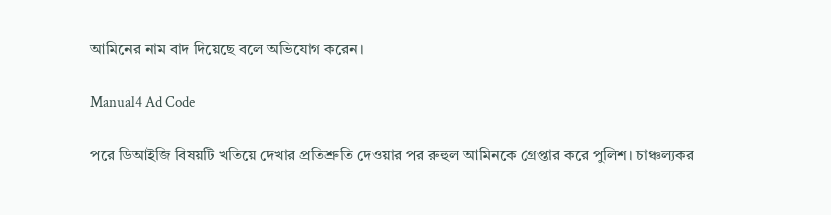আমিনের নাম বাদ দিয়েছে বলে অভিযোগ করেন।

Manual4 Ad Code

পরে ডিআইজি বিষয়টি খতিয়ে দেখার প্রতিশ্রুতি দেওয়ার পর রুহুল আমিনকে গ্রেপ্তার করে পুলিশ। চাঞ্চল্যকর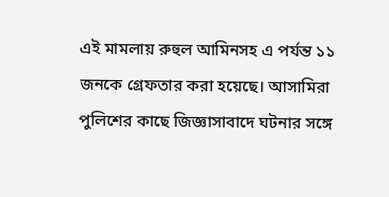এই মামলায় রুহুল আমিনসহ এ পর্যন্ত ১১ জনকে গ্রেফতার করা হয়েছে। আসামিরা পুলিশের কাছে জিজ্ঞাসাবাদে ঘটনার সঙ্গে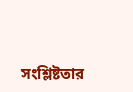সংশ্লিষ্টতার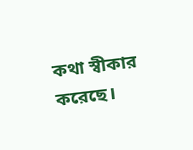কথা স্বীকার করেছে।